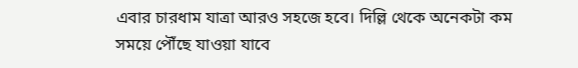এবার চারধাম যাত্রা আরও সহজে হবে। দিল্লি থেকে অনেকটা কম সময়ে পৌঁছে যাওয়া যাবে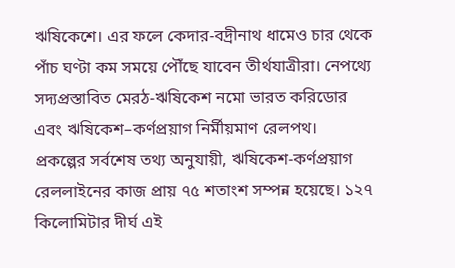ঋষিকেশে। এর ফলে কেদার-বদ্রীনাথ ধামেও চার থেকে পাঁচ ঘণ্টা কম সময়ে পৌঁছে যাবেন তীর্থযাত্রীরা। নেপথ্যে সদ্যপ্রস্তাবিত মেরঠ-ঋষিকেশ নমো ভারত করিডোর এবং ঋষিকেশ–কর্ণপ্রয়াগ নির্মীয়মাণ রেলপথ।
প্রকল্পের সর্বশেষ তথ্য অনুযায়ী, ঋষিকেশ-কর্ণপ্রয়াগ রেললাইনের কাজ প্রায় ৭৫ শতাংশ সম্পন্ন হয়েছে। ১২৭ কিলোমিটার দীর্ঘ এই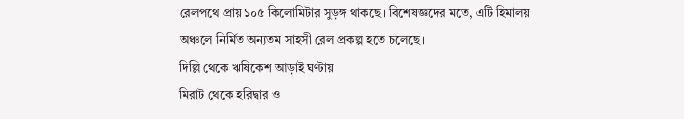রেলপথে প্রায় ১০৫ কিলোমিটার সুড়ঙ্গ থাকছে। বিশেষজ্ঞদের মতে, এটি হিমালয় অঞ্চলে নির্মিত অন্যতম সাহসী রেল প্রকল্প হতে চলেছে।
দিল্লি থেকে ঋষিকেশ আড়াই ঘণ্টায়
মিরাট থেকে হরিদ্বার ও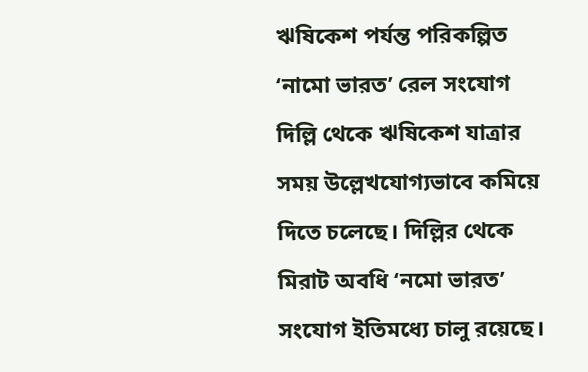ঋষিকেশ পর্যন্ত পরিকল্পিত ‘নামো ভারত’ রেল সংযোগ দিল্লি থেকে ঋষিকেশ যাত্রার সময় উল্লেখযোগ্যভাবে কমিয়ে দিতে চলেছে। দিল্লির থেকে মিরাট অবধি ‘নমো ভারত’ সংযোগ ইতিমধ্যে চালু রয়েছে।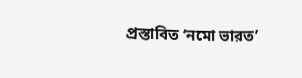প্রস্তাবিত ‘নমো ভারত’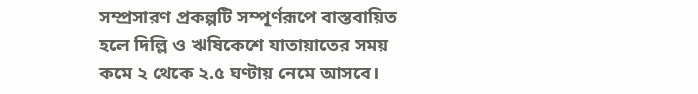সম্প্রসারণ প্রকল্পটি সম্পূর্ণরূপে বাস্তবায়িত হলে দিল্লি ও ঋষিকেশে যাতায়াতের সময় কমে ২ থেকে ২.৫ ঘণ্টায় নেমে আসবে।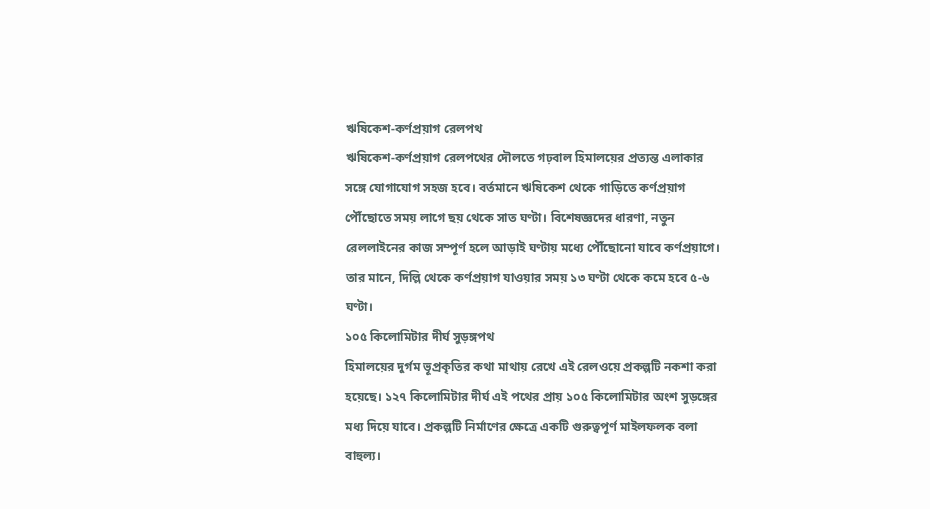ঋষিকেশ-কর্ণপ্রয়াগ রেলপথ
ঋষিকেশ-কর্ণপ্রয়াগ রেলপথের দৌলতে গঢ়বাল হিমালয়ের প্রত্যন্ত এলাকার সঙ্গে যোগাযোগ সহজ হবে। বর্তমানে ঋষিকেশ থেকে গাড়িতে কর্ণপ্রয়াগ পৌঁছোতে সময় লাগে ছয় থেকে সাত ঘণ্টা। বিশেষজ্ঞদের ধারণা, নতুন রেললাইনের কাজ সম্পূর্ণ হলে আড়াই ঘণ্টায় মধ্যে পৌঁছোনো যাবে কর্ণপ্রয়াগে। তার মানে, দিল্লি থেকে কর্ণপ্রয়াগ যাওয়ার সময় ১৩ ঘণ্টা থেকে কমে হবে ৫-৬ ঘণ্টা।
১০৫ কিলোমিটার দীর্ঘ সুড়ঙ্গপথ
হিমালয়ের দুর্গম ভূপ্রকৃতির কথা মাথায় রেখে এই রেলওয়ে প্রকল্পটি নকশা করা হয়েছে। ১২৭ কিলোমিটার দীর্ঘ এই পথের প্রায় ১০৫ কিলোমিটার অংশ সুড়ঙ্গের মধ্য দিয়ে যাবে। প্রকল্পটি নির্মাণের ক্ষেত্রে একটি গুরুত্বপূর্ণ মাইলফলক বলা বাহুল্য।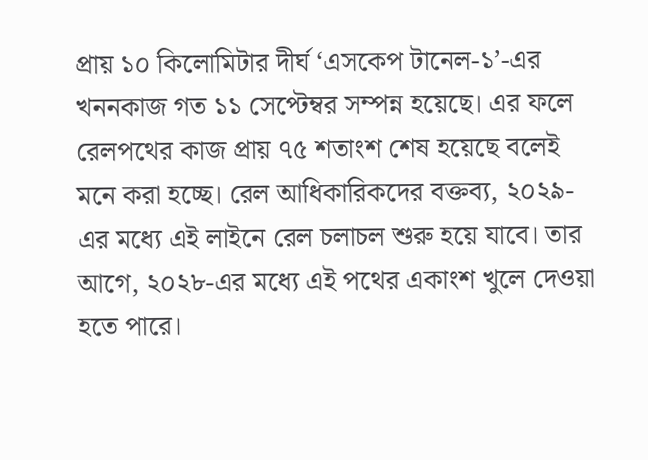প্রায় ১০ কিলোমিটার দীর্ঘ ‘এসকেপ টানেল-১’-এর খননকাজ গত ১১ সেপ্টেম্বর সম্পন্ন হয়েছে। এর ফলে রেলপথের কাজ প্রায় ৭৫ শতাংশ শেষ হয়েছে বলেই মনে করা হচ্ছে। রেল আধিকারিকদের বক্তব্য, ২০২৯-এর মধ্যে এই লাইনে রেল চলাচল শুরু হয়ে যাবে। তার আগে, ২০২৮-এর মধ্যে এই পথের একাংশ খুলে দেওয়া হতে পারে।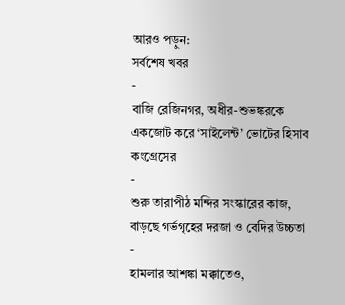আরও পড়ুন:
সর্বশেষ খবর
-
বাজি রেজিনগর, অধীর-শুভঙ্করকে একজোট করে ‘সাইলেন্ট’ ভোটের হিসাব কংগ্রেসের
-
শুরু তারাপীঠ মন্দির সংস্কারের কাজ, বাড়ছে গর্ভগৃহের দরজা ও বেদির উচ্চতা
-
হামলার আশঙ্কা মক্কাতেও,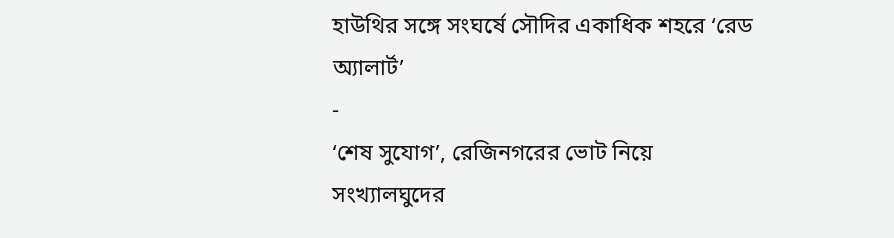হাউথির সঙ্গে সংঘর্ষে সৌদির একাধিক শহরে ‘রেড অ্যালার্ট’
-
‘শেষ সুযোগ’, রেজিনগরের ভোট নিয়ে সংখ্যালঘুদের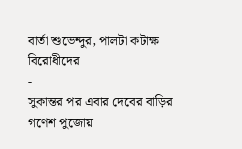বার্তা শুভেন্দুর, পালটা কটাক্ষ বিরোধীদের
-
সুকান্তর পর এবার দেবের বাড়ির গণেশ পুজোয়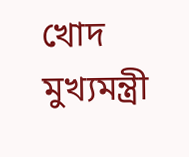খোদ মুখ্যমন্ত্রী